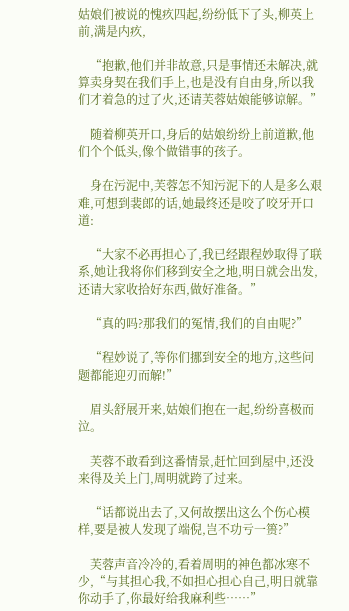姑娘们被说的愧疚四起,纷纷低下了头,柳英上前,满是内疚,

    “抱歉,他们并非故意,只是事情还未解决,就算卖身契在我们手上,也是没有自由身,所以我们才着急的过了火,还请芙蓉姑娘能够谅解。”

    随着柳英开口,身后的姑娘纷纷上前道歉,他们个个低头,像个做错事的孩子。

    身在污泥中,芙蓉怎不知污泥下的人是多么艰难,可想到裴郎的话,她最终还是咬了咬牙开口道:

    “大家不必再担心了,我已经跟程妙取得了联系,她让我将你们移到安全之地,明日就会出发,还请大家收拾好东西,做好准备。”

    “真的吗?那我们的冤情,我们的自由呢?”

    “程妙说了,等你们挪到安全的地方,这些问题都能迎刃而解!”

    眉头舒展开来,姑娘们抱在一起,纷纷喜极而泣。

    芙蓉不敢看到这番情景,赶忙回到屋中,还没来得及关上门,周明就跨了过来。

    “话都说出去了,又何故摆出这么个伤心模样,要是被人发现了端倪,岂不功亏一篑?”

    芙蓉声音冷冷的,看着周明的神色都冰寒不少,“与其担心我,不如担心担心自己,明日就靠你动手了,你最好给我麻利些……”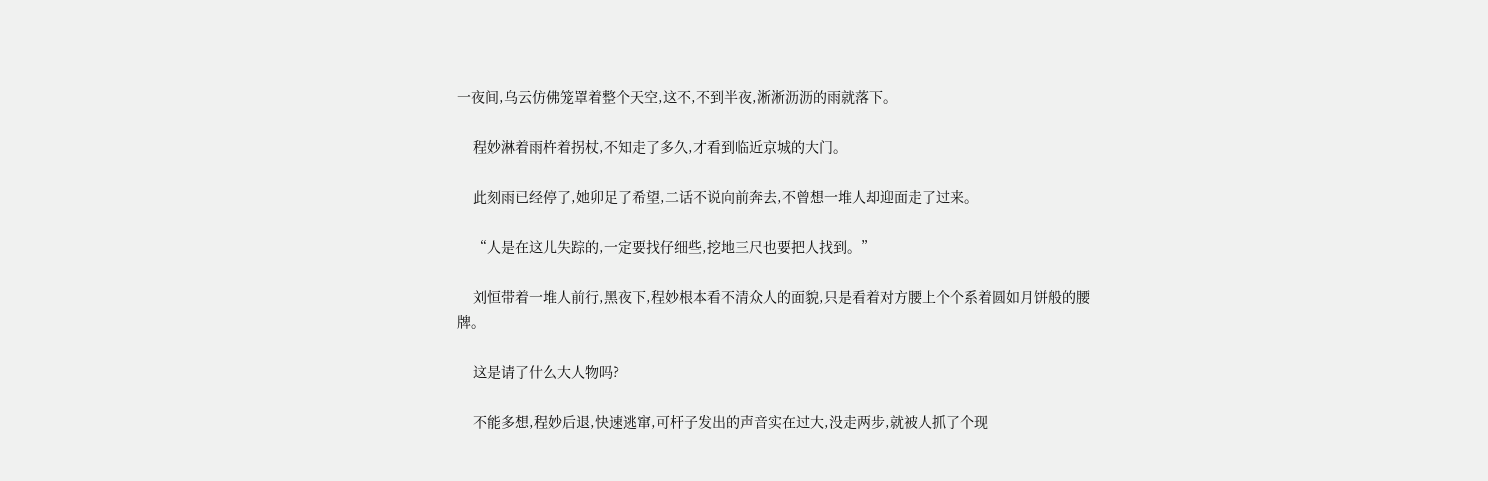一夜间,乌云仿佛笼罩着整个天空,这不,不到半夜,淅淅沥沥的雨就落下。

    程妙淋着雨杵着拐杖,不知走了多久,才看到临近京城的大门。

    此刻雨已经停了,她卯足了希望,二话不说向前奔去,不曾想一堆人却迎面走了过来。

    “人是在这儿失踪的,一定要找仔细些,挖地三尺也要把人找到。”

    刘恒带着一堆人前行,黑夜下,程妙根本看不清众人的面貌,只是看着对方腰上个个系着圆如月饼般的腰牌。

    这是请了什么大人物吗?

    不能多想,程妙后退,快速逃窜,可杆子发出的声音实在过大,没走两步,就被人抓了个现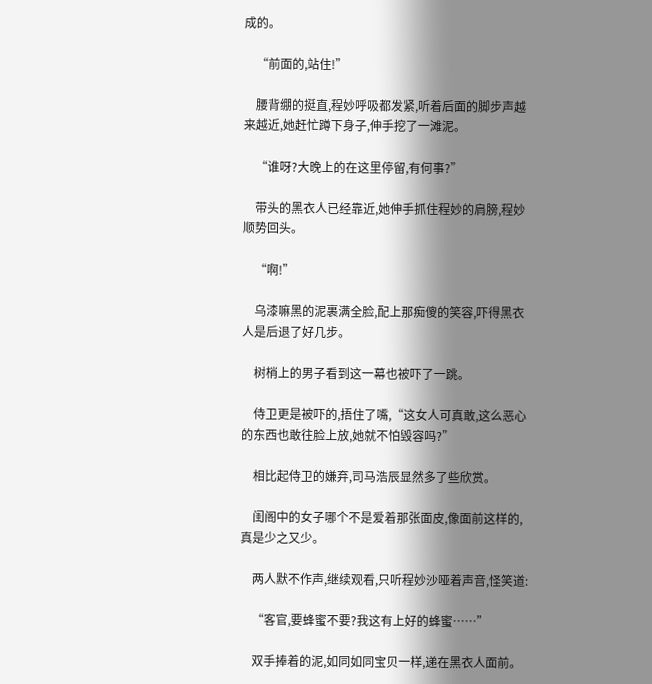成的。

    “前面的,站住!”

    腰背绷的挺直,程妙呼吸都发紧,听着后面的脚步声越来越近,她赶忙蹲下身子,伸手挖了一滩泥。

    “谁呀?大晚上的在这里停留,有何事?”

    带头的黑衣人已经靠近,她伸手抓住程妙的肩膀,程妙顺势回头。

    “啊!”

    乌漆嘛黑的泥裹满全脸,配上那痴傻的笑容,吓得黑衣人是后退了好几步。

    树梢上的男子看到这一幕也被吓了一跳。

    侍卫更是被吓的,捂住了嘴,“这女人可真敢,这么恶心的东西也敢往脸上放,她就不怕毁容吗?”

    相比起侍卫的嫌弃,司马浩辰显然多了些欣赏。

    闺阁中的女子哪个不是爱着那张面皮,像面前这样的,真是少之又少。

    两人默不作声,继续观看,只听程妙沙哑着声音,怪笑道:

    “客官,要蜂蜜不要?我这有上好的蜂蜜……”

    双手捧着的泥,如同如同宝贝一样,递在黑衣人面前。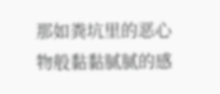那如粪坑里的恶心物般黏黏腻腻的感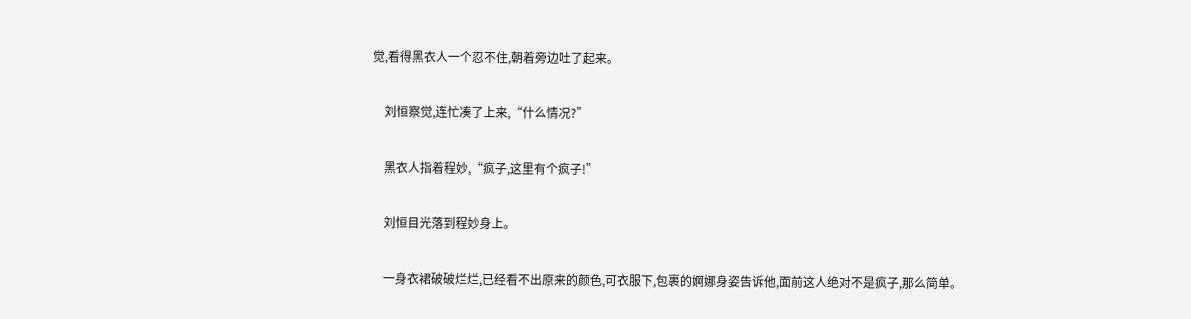觉,看得黑衣人一个忍不住,朝着旁边吐了起来。

    刘恒察觉,连忙凑了上来,“什么情况?”

    黑衣人指着程妙,“疯子,这里有个疯子!”

    刘恒目光落到程妙身上。

    一身衣裙破破烂烂,已经看不出原来的颜色,可衣服下,包裹的婀娜身姿告诉他,面前这人绝对不是疯子,那么简单。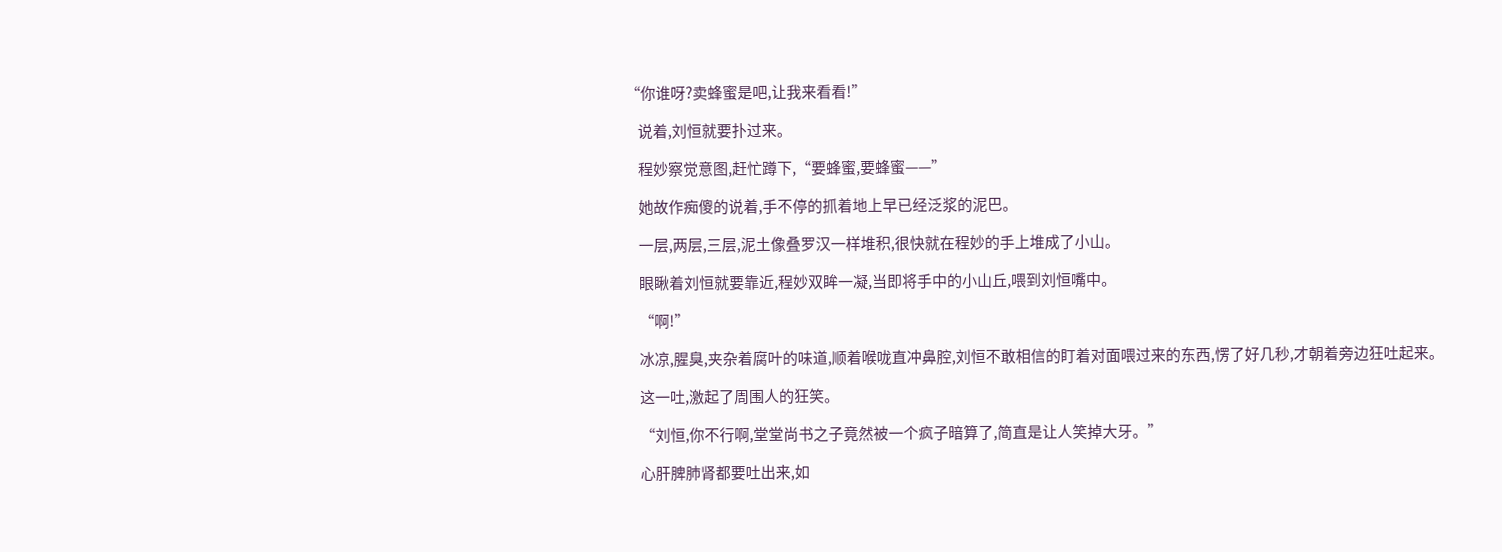“你谁呀?卖蜂蜜是吧,让我来看看!”

    说着,刘恒就要扑过来。

    程妙察觉意图,赶忙蹲下,“要蜂蜜,要蜂蜜——”

    她故作痴傻的说着,手不停的抓着地上早已经泛浆的泥巴。

    一层,两层,三层,泥土像叠罗汉一样堆积,很快就在程妙的手上堆成了小山。

    眼瞅着刘恒就要靠近,程妙双眸一凝,当即将手中的小山丘,喂到刘恒嘴中。

    “啊!”

    冰凉,腥臭,夹杂着腐叶的味道,顺着喉咙直冲鼻腔,刘恒不敢相信的盯着对面喂过来的东西,愣了好几秒,才朝着旁边狂吐起来。

    这一吐,激起了周围人的狂笑。

    “刘恒,你不行啊,堂堂尚书之子竟然被一个疯子暗算了,简直是让人笑掉大牙。”

    心肝脾肺肾都要吐出来,如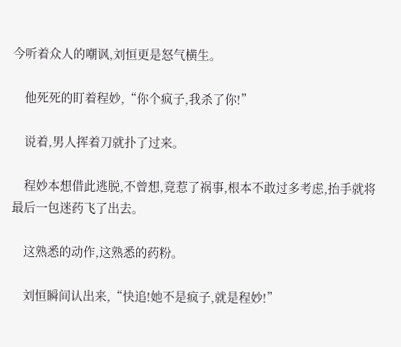今听着众人的嘲讽,刘恒更是怒气横生。

    他死死的盯着程妙,“你个疯子,我杀了你!”

    说着,男人挥着刀就扑了过来。

    程妙本想借此逃脱,不曾想,竟惹了祸事,根本不敢过多考虑,抬手就将最后一包迷药飞了出去。

    这熟悉的动作,这熟悉的药粉。

    刘恒瞬间认出来,“快追!她不是疯子,就是程妙!”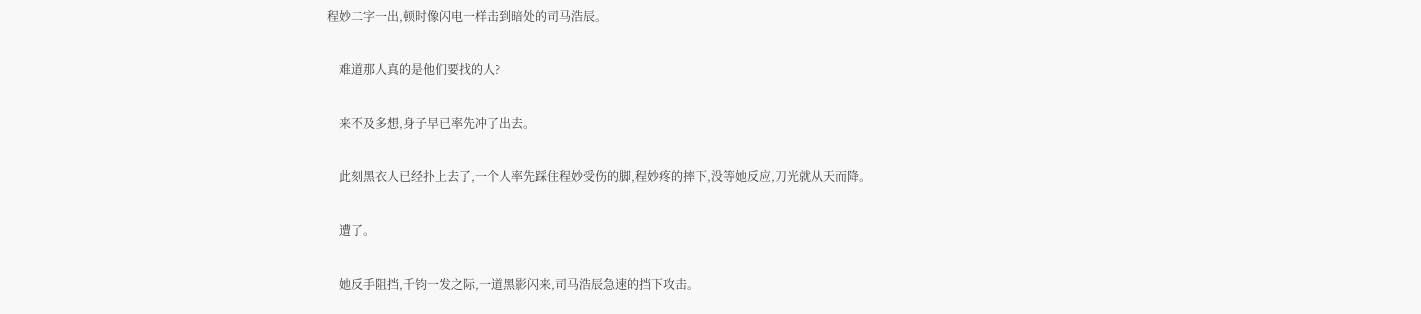程妙二字一出,顿时像闪电一样击到暗处的司马浩辰。

    难道那人真的是他们要找的人?

    来不及多想,身子早已率先冲了出去。

    此刻黑衣人已经扑上去了,一个人率先踩住程妙受伤的脚,程妙疼的摔下,没等她反应,刀光就从天而降。

    遭了。

    她反手阻挡,千钧一发之际,一道黑影闪来,司马浩辰急速的挡下攻击。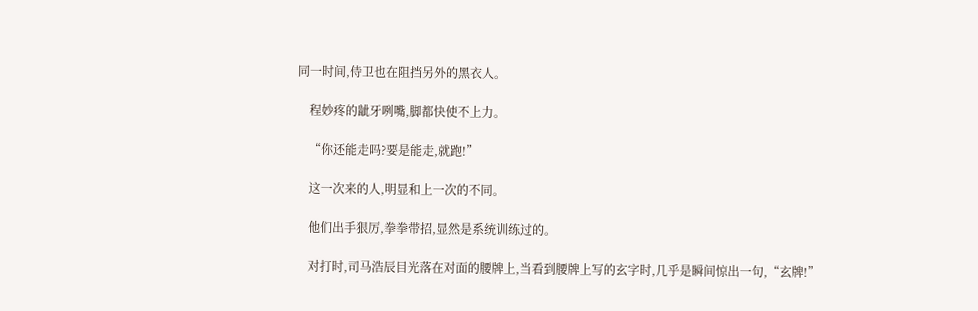同一时间,侍卫也在阻挡另外的黑衣人。

    程妙疼的龇牙咧嘴,脚都快使不上力。

    “你还能走吗?要是能走,就跑!”

    这一次来的人,明显和上一次的不同。

    他们出手狠厉,拳拳带招,显然是系统训练过的。

    对打时,司马浩辰目光落在对面的腰牌上,当看到腰牌上写的玄字时,几乎是瞬间惊出一句,“玄牌!”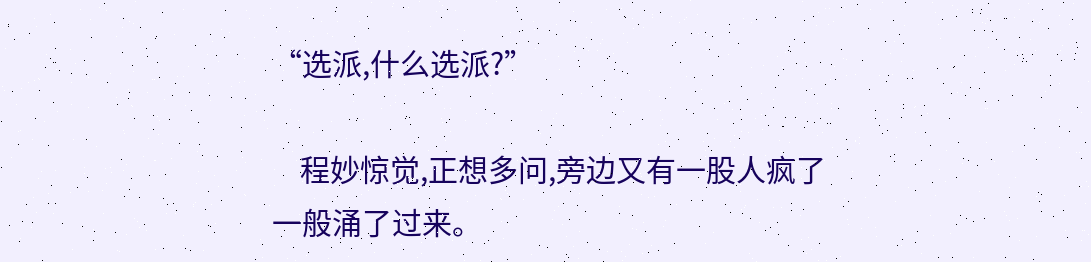“选派,什么选派?”

    程妙惊觉,正想多问,旁边又有一股人疯了一般涌了过来。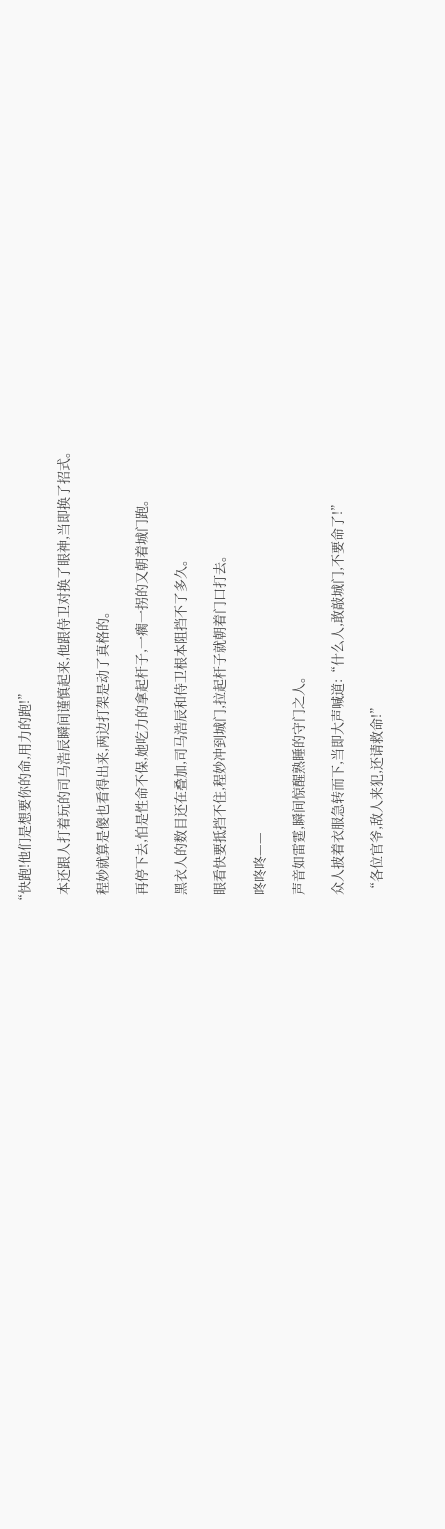“快跑!他们是想要你的命,用力的跑!”

    本还跟人打着玩的司马浩辰瞬间谨慎起来,他跟侍卫对换了眼神,当即换了招式。

    程妙就算是傻也看得出来,两边打架是动了真格的。

    再停下去,怕是性命不保,她吃力的拿起杆子,一瘸一拐的又朝着城门跑。

    黑衣人的数目还在叠加,司马浩辰和侍卫根本阻挡不了多久。

    眼看快要抵挡不住,程妙冲到城门,拉起杆子就朝着门口打去。

    咚咚咚——

    声音如雷霆,瞬间惊醒熟睡的守门之人。

    众人披着衣服急转而下,当即大声喊道:“什么人,敢敲城门,不要命了!”

    “各位官爷,敌人来犯,还请救命!”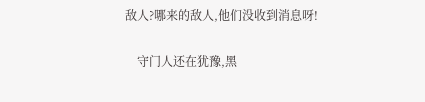敌人?哪来的敌人,他们没收到消息呀!

    守门人还在犹豫,黑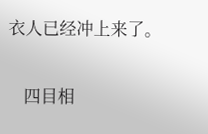衣人已经冲上来了。

    四目相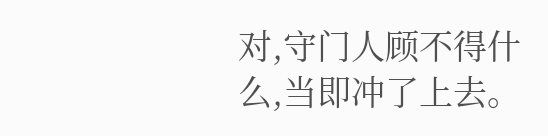对,守门人顾不得什么,当即冲了上去。